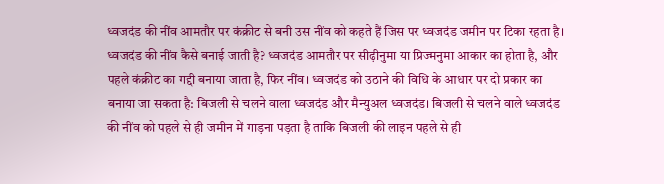ध्वजदंड की नींव आमतौर पर कंक्रीट से बनी उस नींव को कहते हैं जिस पर ध्वजदंड जमीन पर टिका रहता है। ध्वजदंड की नींव कैसे बनाई जाती है? ध्वजदंड आमतौर पर सीढ़ीनुमा या प्रिज्मनुमा आकार का होता है, और पहले कंक्रीट का गद्दी बनाया जाता है, फिर नींव। ध्वजदंड को उठाने की विधि के आधार पर दो प्रकार का बनाया जा सकता है: बिजली से चलने वाला ध्वजदंड और मैन्युअल ध्वजदंड। बिजली से चलने वाले ध्वजदंड की नींव को पहले से ही जमीन में गाड़ना पड़ता है ताकि बिजली की लाइन पहले से ही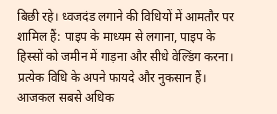बिछी रहे। ध्वजदंड लगाने की विधियों में आमतौर पर शामिल हैं: पाइप के माध्यम से लगाना, पाइप के हिस्सों को जमीन में गाड़ना और सीधे वेल्डिंग करना। प्रत्येक विधि के अपने फायदे और नुकसान हैं। आजकल सबसे अधिक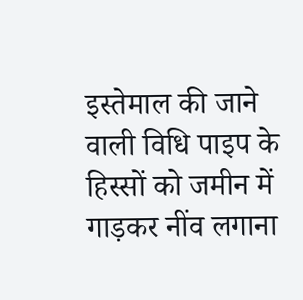इस्तेमाल की जाने वाली विधि पाइप के हिस्सों को जमीन में गाड़कर नींव लगाना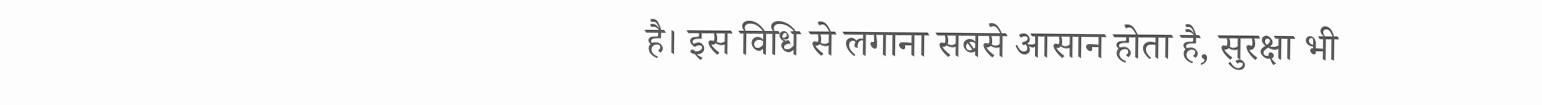है। इस विधि से लगाना सबसे आसान होता है, सुरक्षा भी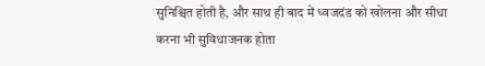सुनिश्चित होती है, और साथ ही बाद में ध्वजदंड को खोलना और सीधा करना भी सुविधाजनक होता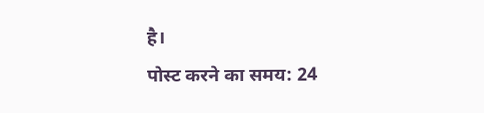है।
पोस्ट करने का समय: 24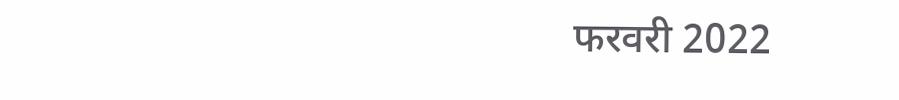फरवरी 2022